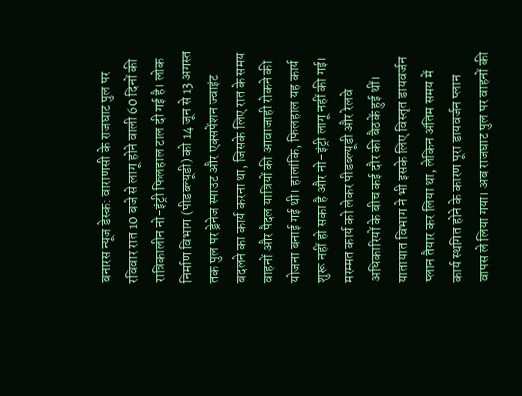बनारस न्यूज डेस्क: वाराणसी के राजघाट पुल पर रविवार रात 10 बजे से लागू होने वाली 60 दिनों की रात्रिकालीन नो-इंट्री फिलहाल टाल दी गई है। लोक निर्माण विभाग (पीडब्ल्यूडी) को 14 जून से 13 अगस्त तक पुल पर ड्रेनेज स्पाउट और एक्सपेंशन ज्वाइंट बदलने का कार्य करना था, जिसके लिए रात के समय वाहनों और पैदल यात्रियों की आवाजाही रोकने की योजना बनाई गई थी। हालांकि, फिलहाल यह कार्य शुरू नहीं हो सका है और नो-इंट्री लागू नहीं की गई।
मरम्मत कार्य को लेकर पीडब्ल्यूडी और रेलवे अधिकारियों के बीच कई दौर की बैठकें हुई थीं। यातायात विभाग ने भी इसके लिए विस्तृत डायवर्जन प्लान तैयार कर लिया था, लेकिन अंतिम समय में कार्य स्थगित होने के कारण पूरा डायवर्जन प्लान वापस ले लिया गया। अब राजघाट पुल पर वाहनों की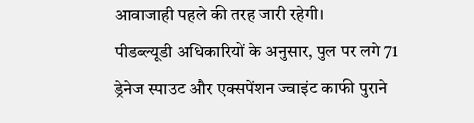आवाजाही पहले की तरह जारी रहेगी।
पीडब्ल्यूडी अधिकारियों के अनुसार, पुल पर लगे 71 ड्रेनेज स्पाउट और एक्सपेंशन ज्वाइंट काफी पुराने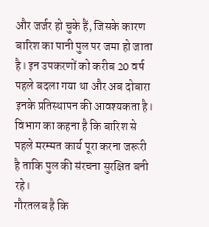और जर्जर हो चुके हैं, जिसके कारण बारिश का पानी पुल पर जमा हो जाता है। इन उपकरणों को करीब 20 वर्ष पहले बदला गया था और अब दोबारा इनके प्रतिस्थापन की आवश्यकता है। विभाग का कहना है कि बारिश से पहले मरम्मत कार्य पूरा करना जरूरी है ताकि पुल की संरचना सुरक्षित बनी रहे।
गौरतलब है कि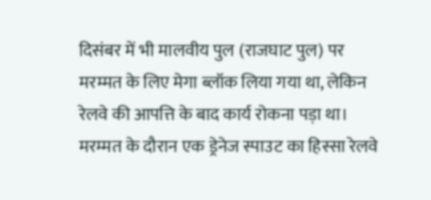दिसंबर में भी मालवीय पुल (राजघाट पुल) पर मरम्मत के लिए मेगा ब्लॉक लिया गया था, लेकिन रेलवे की आपत्ति के बाद कार्य रोकना पड़ा था। मरम्मत के दौरान एक ड्रेनेज स्पाउट का हिस्सा रेलवे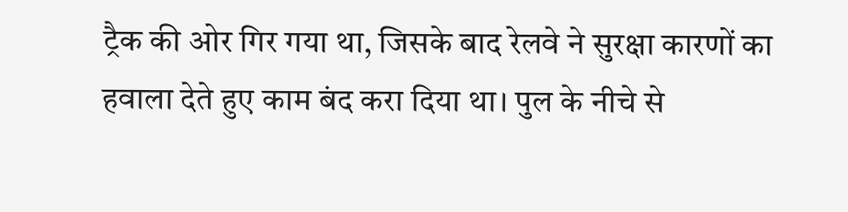ट्रैक की ओर गिर गया था, जिसके बाद रेलवे ने सुरक्षा कारणों का हवाला देते हुए काम बंद करा दिया था। पुल के नीचे से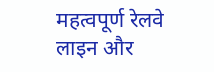महत्वपूर्ण रेलवे लाइन और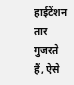हाईटेंशन तार गुजरते हैं, ऐसे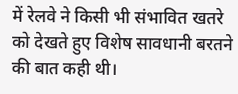में रेलवे ने किसी भी संभावित खतरे को देखते हुए विशेष सावधानी बरतने की बात कही थी।